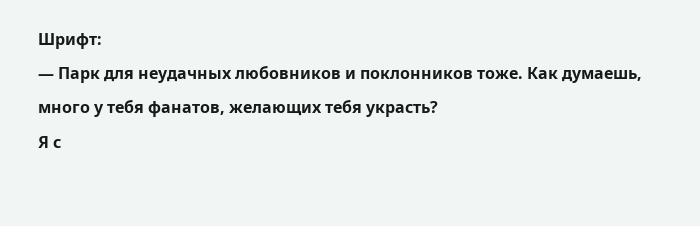Шрифт:
— Парк для неудачных любовников и поклонников тоже. Как думаешь, много у тебя фанатов, желающих тебя украсть?
Я с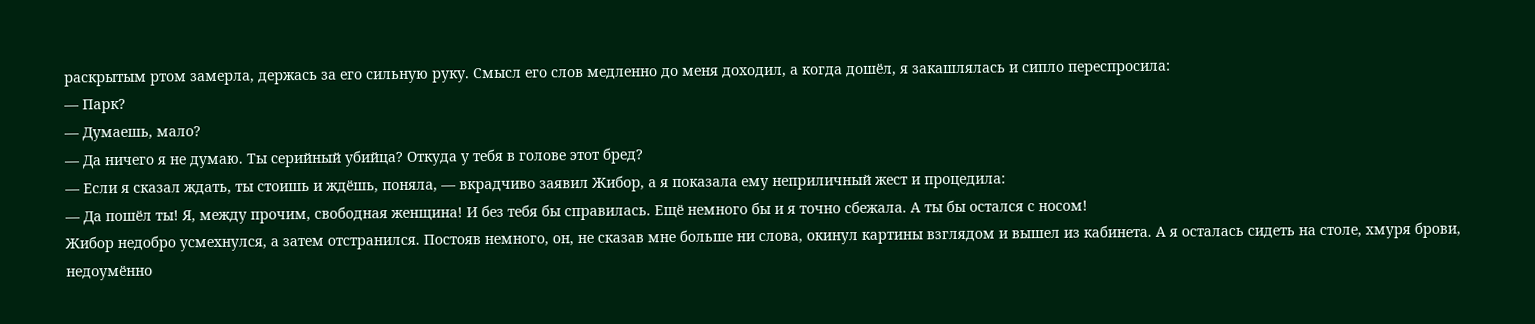раскрытым ртом замерла, держась за его сильную руку. Смысл его слов медленно до меня доходил, а когда дошёл, я закашлялась и сипло переспросила:
— Парк?
— Думаешь, мало?
— Да ничего я не думаю. Ты серийный убийца? Откуда у тебя в голове этот бред?
— Если я сказал ждать, ты стоишь и ждёшь, поняла, — вкрадчиво заявил Жибор, а я показала ему неприличный жест и процедила:
— Да пошёл ты! Я, между прочим, свободная женщина! И без тебя бы справилась. Ещё немного бы и я точно сбежала. А ты бы остался с носом!
Жибор недобро усмехнулся, а затем отстранился. Постояв немного, он, не сказав мне больше ни слова, окинул картины взглядом и вышел из кабинета. А я осталась сидеть на столе, хмуря брови, недоумённо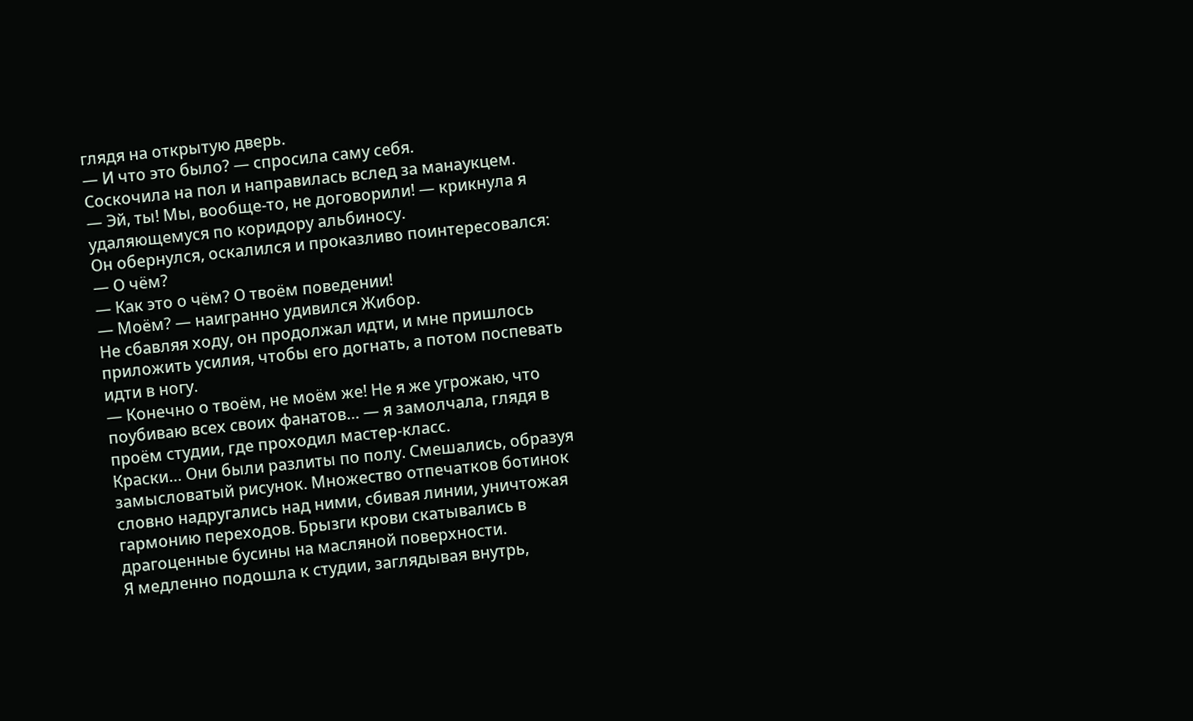глядя на открытую дверь.
— И что это было? — спросила саму себя.
Соскочила на пол и направилась вслед за манаукцем.
— Эй, ты! Мы, вообще-то, не договорили! — крикнула я удаляющемуся по коридору альбиносу.
Он обернулся, оскалился и проказливо поинтересовался:
— О чём?
— Как это о чём? О твоём поведении!
— Моём? — наигранно удивился Жибор.
Не сбавляя ходу, он продолжал идти, и мне пришлось приложить усилия, чтобы его догнать, а потом поспевать идти в ногу.
— Конечно о твоём, не моём же! Не я же угрожаю, что поубиваю всех своих фанатов… — я замолчала, глядя в проём студии, где проходил мастер-класс.
Краски… Они были разлиты по полу. Смешались, образуя замысловатый рисунок. Множество отпечатков ботинок словно надругались над ними, сбивая линии, уничтожая гармонию переходов. Брызги крови скатывались в драгоценные бусины на масляной поверхности.
Я медленно подошла к студии, заглядывая внутрь,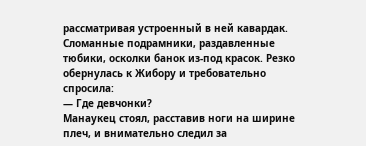рассматривая устроенный в ней кавардак. Сломанные подрамники, раздавленные тюбики, осколки банок из-под красок. Резко обернулась к Жибору и требовательно спросила:
— Где девчонки?
Манаукец стоял, расставив ноги на ширине плеч, и внимательно следил за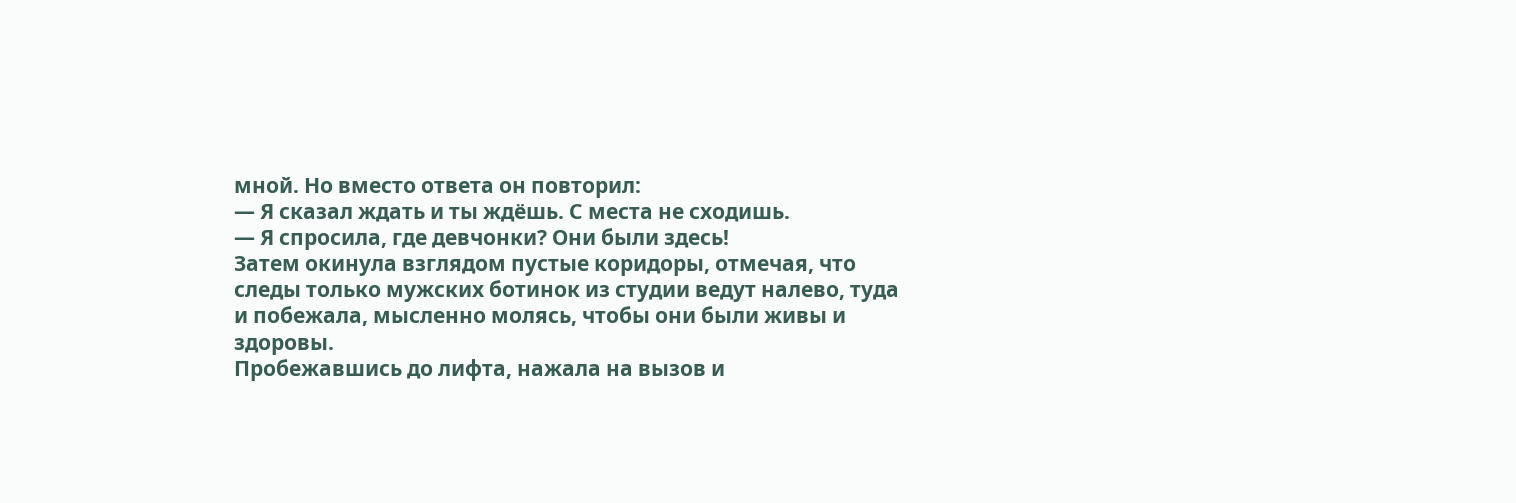мной. Но вместо ответа он повторил:
— Я сказал ждать и ты ждёшь. С места не сходишь.
— Я спросила, где девчонки? Они были здесь!
Затем окинула взглядом пустые коридоры, отмечая, что следы только мужских ботинок из студии ведут налево, туда и побежала, мысленно молясь, чтобы они были живы и здоровы.
Пробежавшись до лифта, нажала на вызов и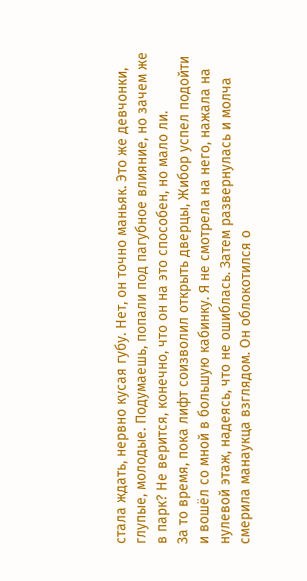стала ждать, нервно кусая губу. Нет, он точно маньяк. Это же девчонки, глупые, молодые. Подумаешь, попали под пагубное влияние, но зачем же в парк? Не верится, конечно, что он на это способен, но мало ли.
За то время, пока лифт соизволил открыть дверцы, Жибор успел подойти и вошёл со мной в большую кабинку. Я не смотрела на него, нажала на нулевой этаж, надеясь, что не ошиблась. Затем развернулась и молча смерила манаукца взглядом. Он облокотился о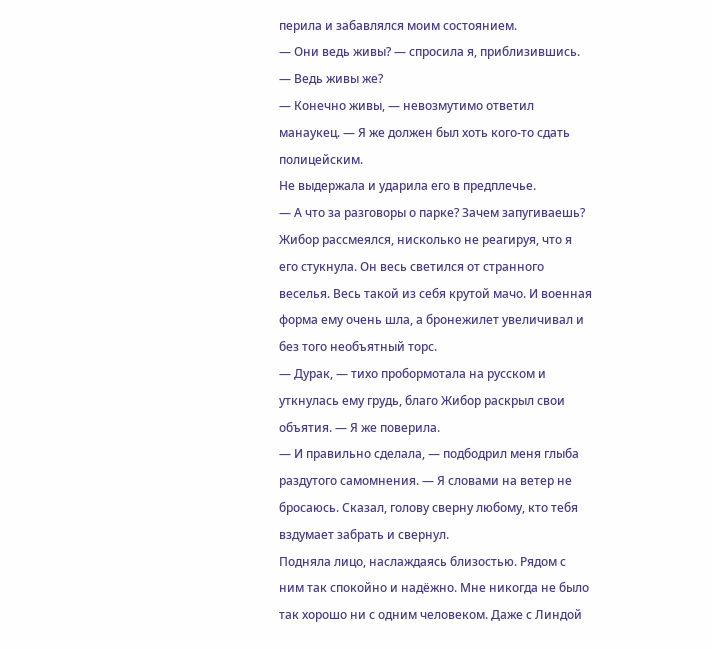перила и забавлялся моим состоянием.
— Они ведь живы? — спросила я, приблизившись. — Ведь живы же?
— Конечно живы, — невозмутимо ответил манаукец. — Я же должен был хоть кого-то сдать полицейским.
Не выдержала и ударила его в предплечье.
— А что за разговоры о парке? Зачем запугиваешь?
Жибор рассмеялся, нисколько не реагируя, что я его стукнула. Он весь светился от странного веселья. Весь такой из себя крутой мачо. И военная форма ему очень шла, а бронежилет увеличивал и без того необъятный торс.
— Дурак, — тихо пробормотала на русском и уткнулась ему грудь, благо Жибор раскрыл свои объятия. — Я же поверила.
— И правильно сделала, — подбодрил меня глыба раздутого самомнения. — Я словами на ветер не бросаюсь. Сказал, голову сверну любому, кто тебя вздумает забрать и свернул.
Подняла лицо, наслаждаясь близостью. Рядом с ним так спокойно и надёжно. Мне никогда не было так хорошо ни с одним человеком. Даже с Линдой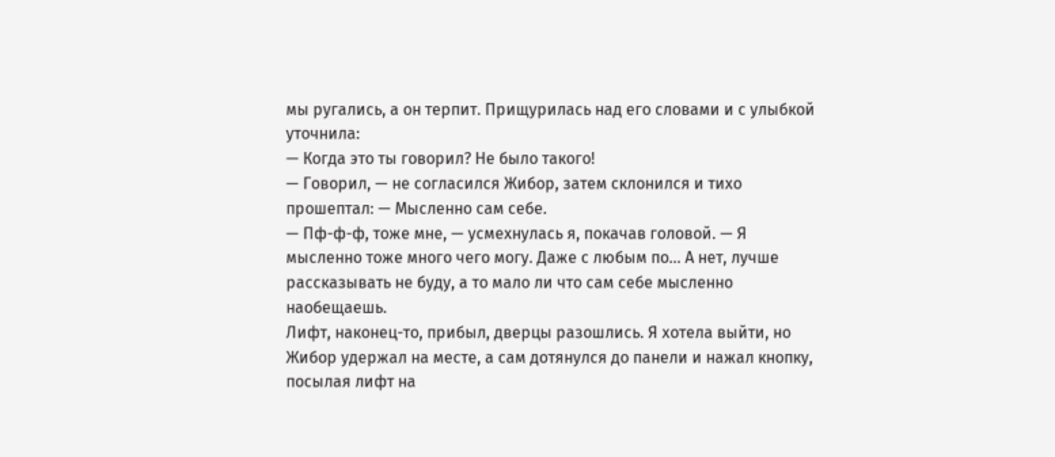мы ругались, а он терпит. Прищурилась над его словами и с улыбкой уточнила:
— Когда это ты говорил? Не было такого!
— Говорил, — не согласился Жибор, затем склонился и тихо прошептал: — Мысленно сам себе.
— Пф-ф-ф, тоже мне, — усмехнулась я, покачав головой. — Я мысленно тоже много чего могу. Даже с любым по… А нет, лучше рассказывать не буду, а то мало ли что сам себе мысленно наобещаешь.
Лифт, наконец-то, прибыл, дверцы разошлись. Я хотела выйти, но Жибор удержал на месте, а сам дотянулся до панели и нажал кнопку, посылая лифт на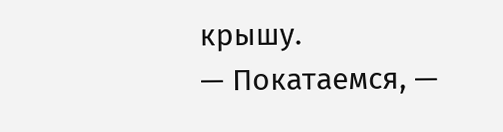крышу.
— Покатаемся, —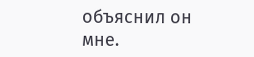объяснил он мне.